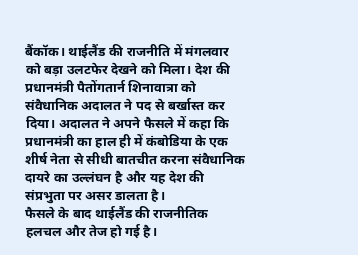बैंकॉक। थाईलैंड की राजनीति में मंगलवार को बड़ा उलटफेर देखने को मिला। देश की प्रधानमंत्री पैतोंगतार्न शिनावात्रा को संवैधानिक अदालत ने पद से बर्खास्त कर दिया। अदालत ने अपने फैसले में कहा कि प्रधानमंत्री का हाल ही में कंबोडिया के एक शीर्ष नेता से सीधी बातचीत करना संवैधानिक दायरे का उल्लंघन है और यह देश की संप्रभुता पर असर डालता है।
फैसले के बाद थाईलैंड की राजनीतिक हलचल और तेज हो गई है।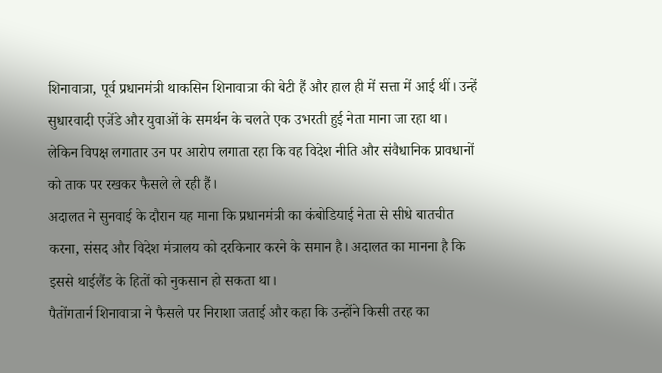शिनावात्रा, पूर्व प्रधानमंत्री थाकसिन शिनावात्रा की बेटी हैं और हाल ही में सत्ता में आई थीं। उन्हें सुधारवादी एजेंडे और युवाओं के समर्थन के चलते एक उभरती हुई नेता माना जा रहा था। लेकिन विपक्ष लगातार उन पर आरोप लगाता रहा कि वह विदेश नीति और संवैधानिक प्रावधानों को ताक पर रखकर फैसले ले रही हैं।
अदालत ने सुनवाई के दौरान यह माना कि प्रधानमंत्री का कंबोडियाई नेता से सीधे बातचीत करना, संसद और विदेश मंत्रालय को दरकिनार करने के समान है। अदालत का मानना है कि इससे थाईलैंड के हितों को नुकसान हो सकता था।
पैतोंगतार्न शिनावात्रा ने फैसले पर निराशा जताई और कहा कि उन्होंने किसी तरह का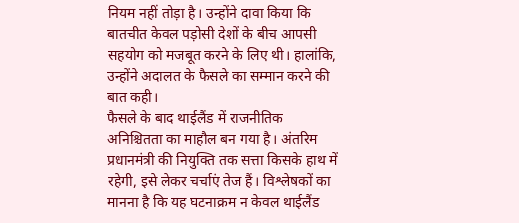नियम नहीं तोड़ा है। उन्होंने दावा किया कि बातचीत केवल पड़ोसी देशों के बीच आपसी सहयोग को मजबूत करने के लिए थी। हालांकि, उन्होंने अदालत के फैसले का सम्मान करने की बात कही।
फैसले के बाद थाईलैंड में राजनीतिक अनिश्चितता का माहौल बन गया है। अंतरिम प्रधानमंत्री की नियुक्ति तक सत्ता किसके हाथ में रहेगी, इसे लेकर चर्चाएं तेज हैं। विश्लेषकों का मानना है कि यह घटनाक्रम न केवल थाईलैंड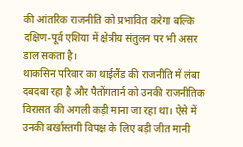की आंतरिक राजनीति को प्रभावित करेगा बल्कि दक्षिण-पूर्व एशिया में क्षेत्रीय संतुलन पर भी असर डाल सकता है।
थाकसिन परिवार का थाईलैंड की राजनीति में लंबा दबदबा रहा है और पैतोंगतार्न को उनकी राजनीतिक विरासत की अगली कड़ी माना जा रहा था। ऐसे में उनकी बर्खास्तगी विपक्ष के लिए बड़ी जीत मानी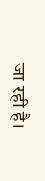जा रही है।